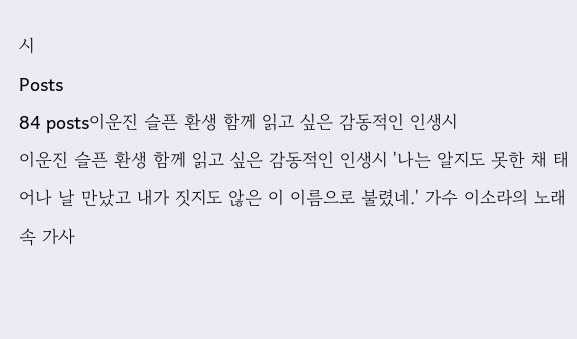시
Posts
84 posts이운진 슬픈 환생 함께 읽고 싶은 감동적인 인생시
이운진 슬픈 환생 함께 읽고 싶은 감동적인 인생시 '나는 알지도 못한 채 태어나 날 만났고 내가 짓지도 않은 이 이름으로 불렸네.' 가수 이소라의 노래 속 가사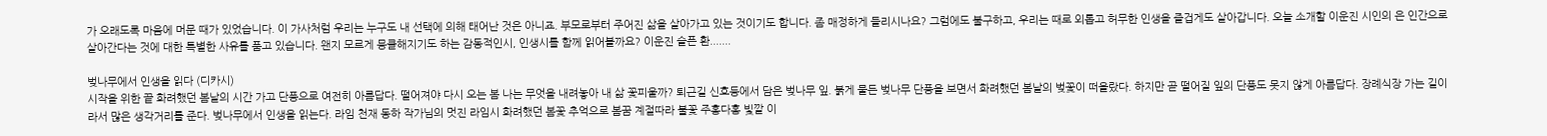가 오래도록 마음에 머문 때가 있었습니다. 이 가사처럼 우리는 누구도 내 선택에 의해 태어난 것은 아니죠. 부모로부터 주어진 삶을 살아가고 있는 것이기도 합니다. 좀 매정하게 들리시나요? 그럼에도 불구하고, 우리는 때로 외롭고 허무한 인생을 즐겁게도 살아갑니다. 오늘 소개할 이운진 시인의 은 인간으로 살아간다는 것에 대한 특별한 사유를 품고 있습니다. 왠지 모르게 뭉클해지기도 하는 감동적인시, 인생시를 함께 읽어볼까요? 이운진 슬픈 환.......

벚나무에서 인생을 읽다 (디카시)
시작을 위한 끝 화려했던 봄날의 시간 가고 단풍으로 여전히 아름답다. 떨어져야 다시 오는 봄 나는 무엇을 내려놓아 내 삶 꽃피울까? 퇴근길 신호등에서 담은 벚나무 잎. 붉게 물든 벚나무 단풍을 보면서 화려했던 봄날의 벚꽃이 떠올랐다. 하지만 곧 떨어질 잎의 단풍도 못지 않게 아름답다. 장례식장 가는 길이라서 많은 생각거리를 준다. 벚나무에서 인생을 읽는다. 라임 천재 동하 작가님의 멋진 라임시 화려했던 봄꽃 추억으로 봄꿈 계절따라 불꽃 주홍다홍 빛깔 이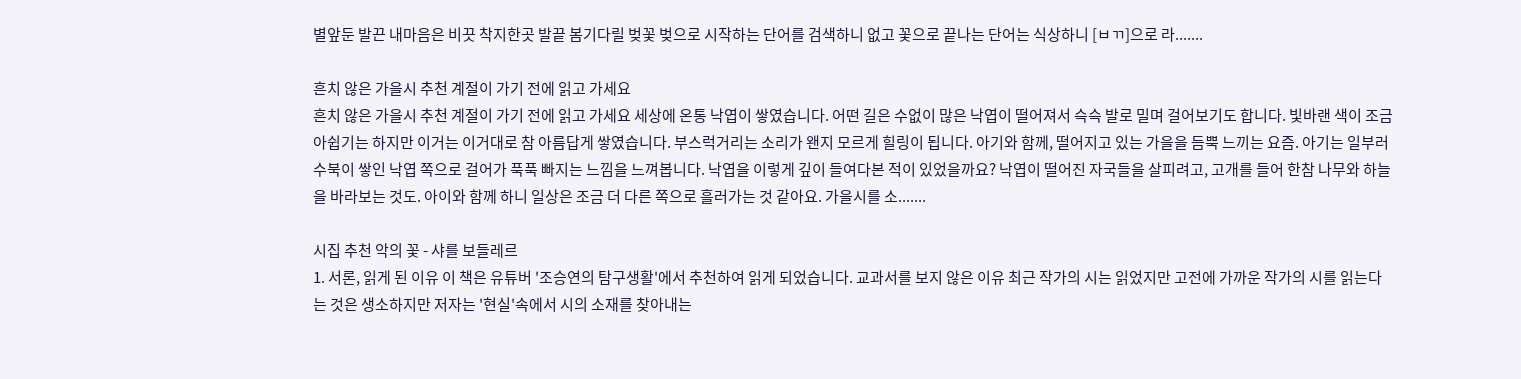별앞둔 발끈 내마음은 비끗 착지한곳 발끝 봄기다릴 벚꽃 벚으로 시작하는 단어를 검색하니 없고 꽃으로 끝나는 단어는 식상하니 [ㅂㄲ]으로 라.......

흔치 않은 가을시 추천 계절이 가기 전에 읽고 가세요
흔치 않은 가을시 추천 계절이 가기 전에 읽고 가세요 세상에 온통 낙엽이 쌓였습니다. 어떤 길은 수없이 많은 낙엽이 떨어져서 슥슥 발로 밀며 걸어보기도 합니다. 빛바랜 색이 조금 아쉽기는 하지만 이거는 이거대로 참 아름답게 쌓였습니다. 부스럭거리는 소리가 왠지 모르게 힐링이 됩니다. 아기와 함께, 떨어지고 있는 가을을 듬뿍 느끼는 요즘. 아기는 일부러 수북이 쌓인 낙엽 쪽으로 걸어가 푹푹 빠지는 느낌을 느껴봅니다. 낙엽을 이렇게 깊이 들여다본 적이 있었을까요? 낙엽이 떨어진 자국들을 살피려고, 고개를 들어 한참 나무와 하늘을 바라보는 것도. 아이와 함께 하니 일상은 조금 더 다른 쪽으로 흘러가는 것 같아요. 가을시를 소.......

시집 추천 악의 꽃 - 샤를 보들레르
1. 서론, 읽게 된 이유 이 책은 유튜버 '조승연의 탐구생활'에서 추천하여 읽게 되었습니다. 교과서를 보지 않은 이유 최근 작가의 시는 읽었지만 고전에 가까운 작가의 시를 읽는다는 것은 생소하지만 저자는 '현실'속에서 시의 소재를 찾아내는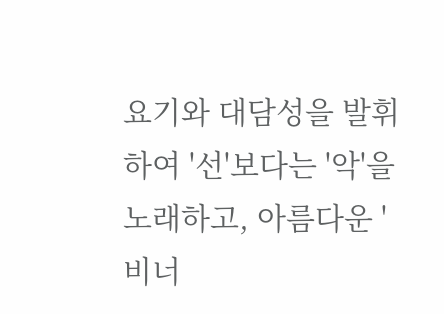요기와 대담성을 발휘하여 '선'보다는 '악'을 노래하고, 아름다운 '비너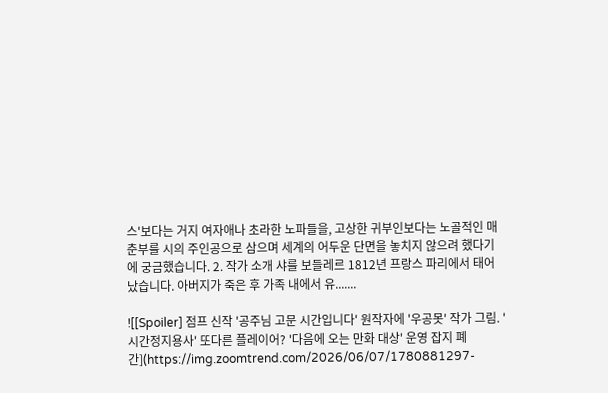스'보다는 거지 여자애나 초라한 노파들을, 고상한 귀부인보다는 노골적인 매춘부를 시의 주인공으로 삼으며 세계의 어두운 단면을 놓치지 않으려 했다기에 궁금했습니다. 2. 작가 소개 샤를 보들레르 1812년 프랑스 파리에서 태어났습니다. 아버지가 죽은 후 가족 내에서 유.......

![[Spoiler] 점프 신작 '공주님 고문 시간입니다' 원작자에 '우공못' 작가 그림. '시간정지용사' 또다른 플레이어? '다음에 오는 만화 대상' 운영 잡지 폐간](https://img.zoomtrend.com/2026/06/07/1780881297-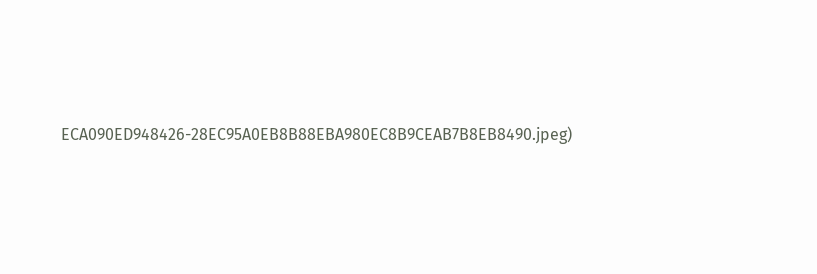ECA090ED948426-28EC95A0EB8B88EBA980EC8B9CEAB7B8EB8490.jpeg)